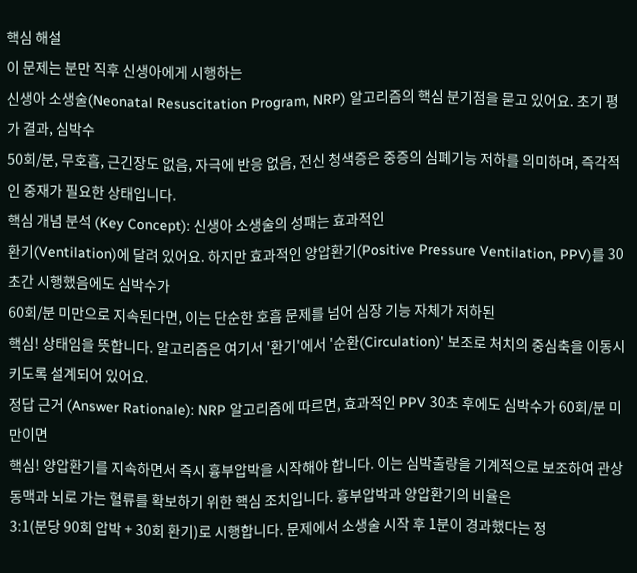핵심 해설
이 문제는 분만 직후 신생아에게 시행하는
신생아 소생술(Neonatal Resuscitation Program, NRP) 알고리즘의 핵심 분기점을 묻고 있어요. 초기 평가 결과, 심박수
50회/분, 무호흡, 근긴장도 없음, 자극에 반응 없음, 전신 청색증은 중증의 심폐기능 저하를 의미하며, 즉각적인 중재가 필요한 상태입니다.
핵심 개념 분석 (Key Concept): 신생아 소생술의 성패는 효과적인
환기(Ventilation)에 달려 있어요. 하지만 효과적인 양압환기(Positive Pressure Ventilation, PPV)를 30초간 시행했음에도 심박수가
60회/분 미만으로 지속된다면, 이는 단순한 호흡 문제를 넘어 심장 기능 자체가 저하된
핵심! 상태임을 뜻합니다. 알고리즘은 여기서 '환기'에서 '순환(Circulation)' 보조로 처치의 중심축을 이동시키도록 설계되어 있어요.
정답 근거 (Answer Rationale): NRP 알고리즘에 따르면, 효과적인 PPV 30초 후에도 심박수가 60회/분 미만이면
핵심! 양압환기를 지속하면서 즉시 흉부압박을 시작해야 합니다. 이는 심박출량을 기계적으로 보조하여 관상동맥과 뇌로 가는 혈류를 확보하기 위한 핵심 조치입니다. 흉부압박과 양압환기의 비율은
3:1(분당 90회 압박 + 30회 환기)로 시행합니다. 문제에서 소생술 시작 후 1분이 경과했다는 정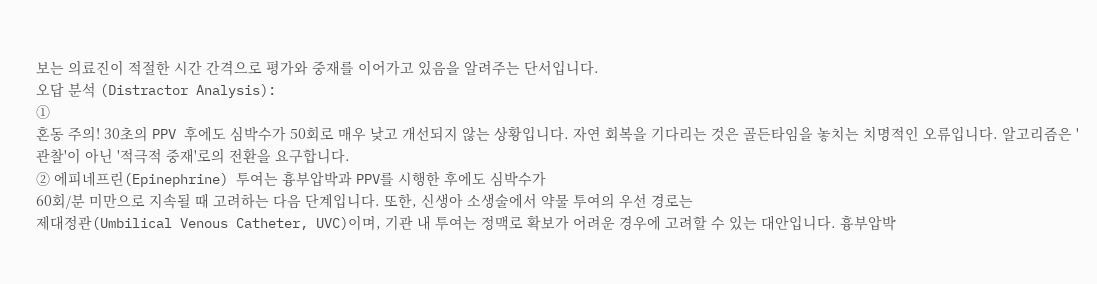보는 의료진이 적절한 시간 간격으로 평가와 중재를 이어가고 있음을 알려주는 단서입니다.
오답 분석 (Distractor Analysis):
①
혼동 주의! 30초의 PPV 후에도 심박수가 50회로 매우 낮고 개선되지 않는 상황입니다. 자연 회복을 기다리는 것은 골든타임을 놓치는 치명적인 오류입니다. 알고리즘은 '관찰'이 아닌 '적극적 중재'로의 전환을 요구합니다.
② 에피네프린(Epinephrine) 투여는 흉부압박과 PPV를 시행한 후에도 심박수가
60회/분 미만으로 지속될 때 고려하는 다음 단계입니다. 또한, 신생아 소생술에서 약물 투여의 우선 경로는
제대정관(Umbilical Venous Catheter, UVC)이며, 기관 내 투여는 정맥로 확보가 어려운 경우에 고려할 수 있는 대안입니다. 흉부압박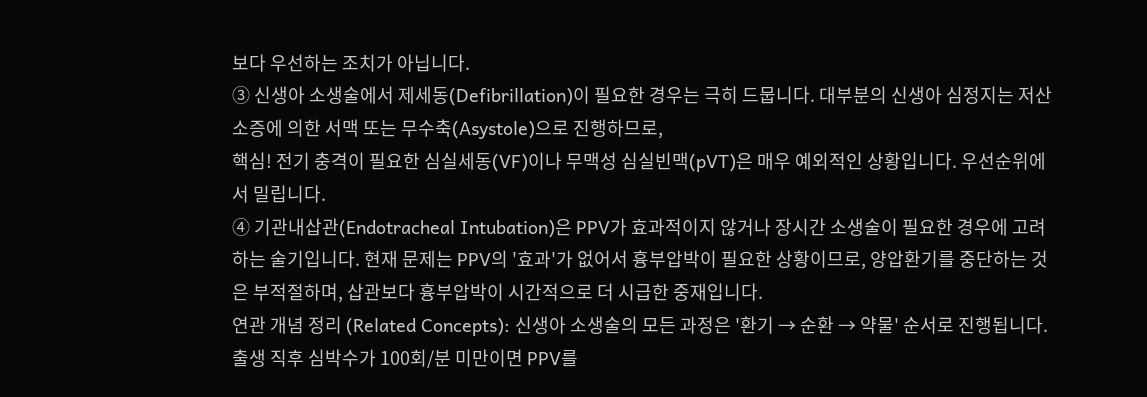보다 우선하는 조치가 아닙니다.
③ 신생아 소생술에서 제세동(Defibrillation)이 필요한 경우는 극히 드뭅니다. 대부분의 신생아 심정지는 저산소증에 의한 서맥 또는 무수축(Asystole)으로 진행하므로,
핵심! 전기 충격이 필요한 심실세동(VF)이나 무맥성 심실빈맥(pVT)은 매우 예외적인 상황입니다. 우선순위에서 밀립니다.
④ 기관내삽관(Endotracheal Intubation)은 PPV가 효과적이지 않거나 장시간 소생술이 필요한 경우에 고려하는 술기입니다. 현재 문제는 PPV의 '효과'가 없어서 흉부압박이 필요한 상황이므로, 양압환기를 중단하는 것은 부적절하며, 삽관보다 흉부압박이 시간적으로 더 시급한 중재입니다.
연관 개념 정리 (Related Concepts): 신생아 소생술의 모든 과정은 '환기 → 순환 → 약물' 순서로 진행됩니다. 출생 직후 심박수가 100회/분 미만이면 PPV를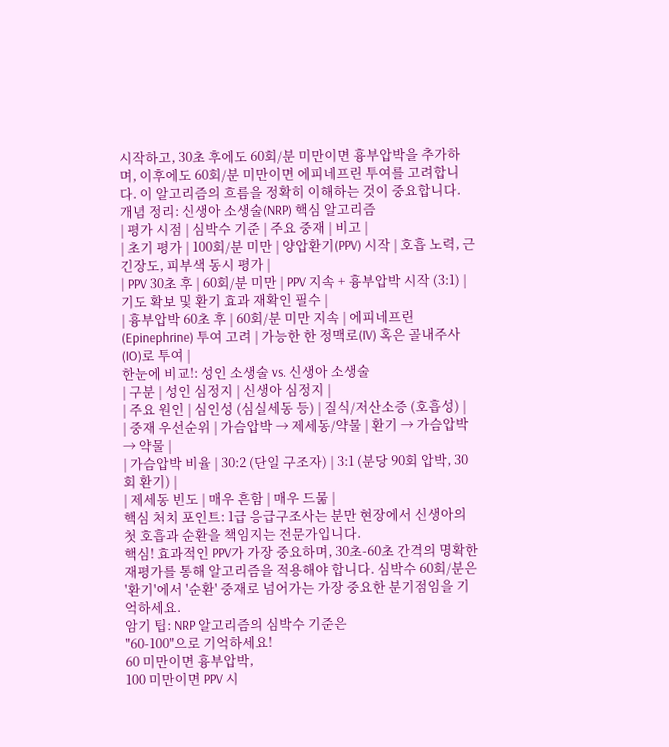시작하고, 30초 후에도 60회/분 미만이면 흉부압박을 추가하며, 이후에도 60회/분 미만이면 에피네프린 투여를 고려합니다. 이 알고리즘의 흐름을 정확히 이해하는 것이 중요합니다.
개념 정리: 신생아 소생술(NRP) 핵심 알고리즘
| 평가 시점 | 심박수 기준 | 주요 중재 | 비고 |
| 초기 평가 | 100회/분 미만 | 양압환기(PPV) 시작 | 호흡 노력, 근긴장도, 피부색 동시 평가 |
| PPV 30초 후 | 60회/분 미만 | PPV 지속 + 흉부압박 시작 (3:1) | 기도 확보 및 환기 효과 재확인 필수 |
| 흉부압박 60초 후 | 60회/분 미만 지속 | 에피네프린(Epinephrine) 투여 고려 | 가능한 한 정맥로(IV) 혹은 골내주사(IO)로 투여 |
한눈에 비교!: 성인 소생술 vs. 신생아 소생술
| 구분 | 성인 심정지 | 신생아 심정지 |
| 주요 원인 | 심인성 (심실세동 등) | 질식/저산소증 (호흡성) |
| 중재 우선순위 | 가슴압박 → 제세동/약물 | 환기 → 가슴압박 → 약물 |
| 가슴압박 비율 | 30:2 (단일 구조자) | 3:1 (분당 90회 압박, 30회 환기) |
| 제세동 빈도 | 매우 흔함 | 매우 드묾 |
핵심 처치 포인트: 1급 응급구조사는 분만 현장에서 신생아의 첫 호흡과 순환을 책임지는 전문가입니다.
핵심! 효과적인 PPV가 가장 중요하며, 30초-60초 간격의 명확한 재평가를 통해 알고리즘을 적용해야 합니다. 심박수 60회/분은 '환기'에서 '순환' 중재로 넘어가는 가장 중요한 분기점임을 기억하세요.
암기 팁: NRP 알고리즘의 심박수 기준은
"60-100"으로 기억하세요!
60 미만이면 흉부압박,
100 미만이면 PPV 시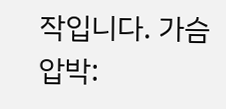작입니다. 가슴압박: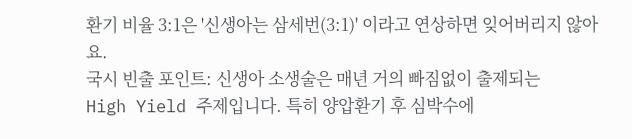환기 비율 3:1은 '신생아는 삼세번(3:1)' 이라고 연상하면 잊어버리지 않아요.
국시 빈출 포인트: 신생아 소생술은 매년 거의 빠짐없이 출제되는
High Yield 주제입니다. 특히 양압환기 후 심박수에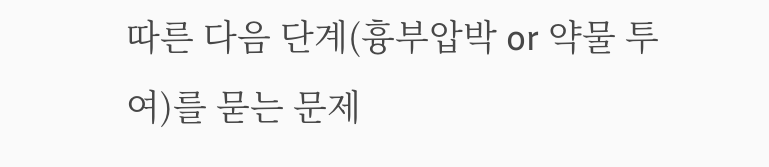따른 다음 단계(흉부압박 or 약물 투여)를 묻는 문제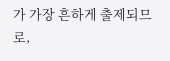가 가장 흔하게 출제되므로,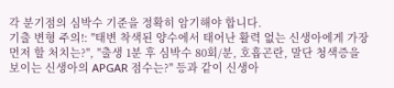각 분기점의 심박수 기준을 정확히 암기해야 합니다.
기출 변형 주의!: "태변 착색된 양수에서 태어난 활력 없는 신생아에게 가장 먼저 할 처치는?", "출생 1분 후 심박수 80회/분, 호흡곤란, 말단 청색증을 보이는 신생아의 APGAR 점수는?" 등과 같이 신생아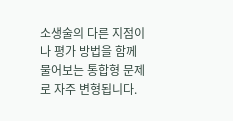소생술의 다른 지점이나 평가 방법을 함께 물어보는 통합형 문제로 자주 변형됩니다.